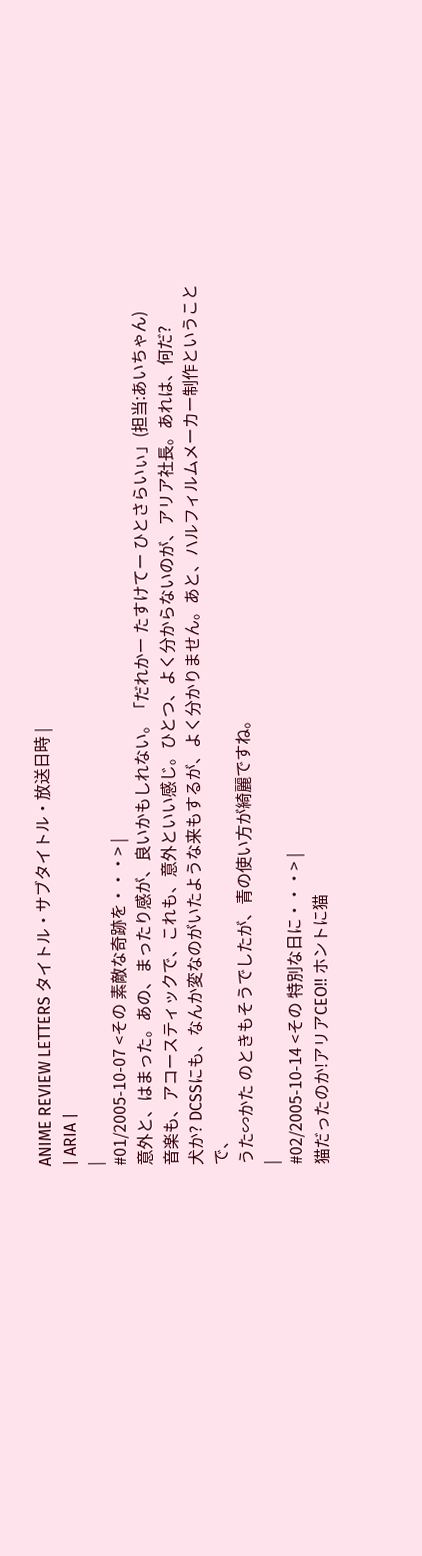ANIME REVIEW LETTERS タイトル・サブタイトル・放送日時 |
| ARIA |
|
#01/2005-10-07 <その 素敵な奇跡を・・・> |
意外と、はまった。あの、まったり感が、良いかもしれない。「だれかー たすけてー ひとさらいぃ」(担当:あいちゃん)
音楽も、アコースティックで、これも、意外といい感じ。ひとつ、よく分からないのが、アリア社長。あれは、何だ?
犬か? DCSSにも、なんか変なのがいたような来もするが、よく分かりません。あと、ハルフィルムメーカー制作ということで、
うた∽かた のときもそうでしたが、青の使い方が綺麗ですね。
|
#02/2005-10-14 <その 特別な日に・・・> |
猫だったのか!アリアCEO!! ホントに猫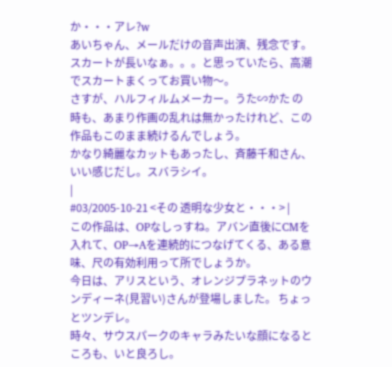か・・・アレ?w
あいちゃん、メールだけの音声出演、残念です。スカートが長いなぁ。。。と思っていたら、高潮でスカートまくってお買い物〜。
さすが、ハルフィルムメーカー。うた∽かた の時も、あまり作画の乱れは無かったけれど、この作品もこのまま続けるんでしょう。
かなり綺麗なカットもあったし、斉藤千和さん、いい感じだし。スバラシイ。
|
#03/2005-10-21 <その 透明な少女と・・・> |
この作品は、OPなしっすね。アバン直後にCMを入れて、OP→Aを連続的につなげてくる、ある意味、尺の有効利用って所でしょうか。
今日は、アリスという、オレンジプラネットのウンディーネ(見習い)さんが登場しました。 ちょっとツンデレ。
時々、サウスパークのキャラみたいな顔になるところも、いと良ろし。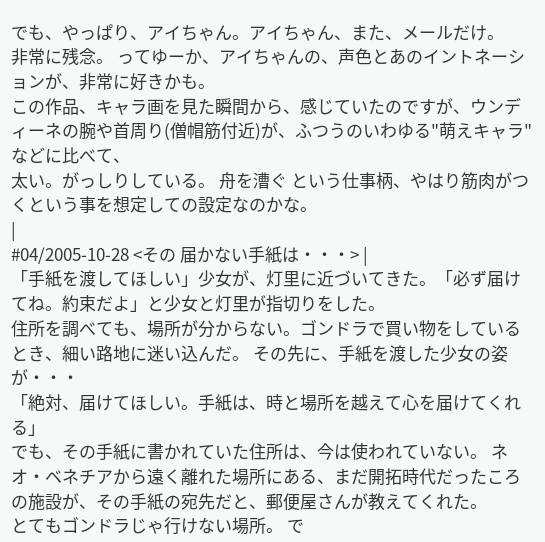でも、やっぱり、アイちゃん。アイちゃん、また、メールだけ。
非常に残念。 ってゆーか、アイちゃんの、声色とあのイントネーションが、非常に好きかも。
この作品、キャラ画を見た瞬間から、感じていたのですが、ウンディーネの腕や首周り(僧帽筋付近)が、ふつうのいわゆる"萌えキャラ"などに比べて、
太い。がっしりしている。 舟を漕ぐ という仕事柄、やはり筋肉がつくという事を想定しての設定なのかな。
|
#04/2005-10-28 <その 届かない手紙は・・・> |
「手紙を渡してほしい」少女が、灯里に近づいてきた。「必ず届けてね。約束だよ」と少女と灯里が指切りをした。
住所を調べても、場所が分からない。ゴンドラで買い物をしているとき、細い路地に迷い込んだ。 その先に、手紙を渡した少女の姿が・・・
「絶対、届けてほしい。手紙は、時と場所を越えて心を届けてくれる」
でも、その手紙に書かれていた住所は、今は使われていない。 ネオ・ベネチアから遠く離れた場所にある、まだ開拓時代だったころの施設が、その手紙の宛先だと、郵便屋さんが教えてくれた。
とてもゴンドラじゃ行けない場所。 で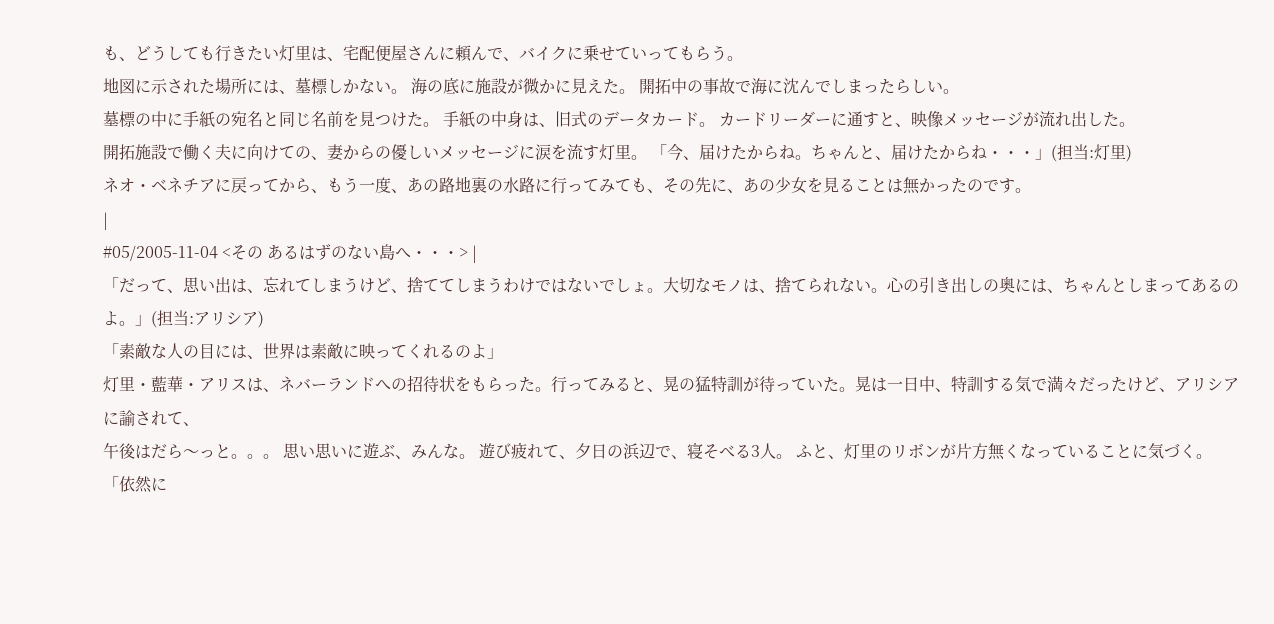も、どうしても行きたい灯里は、宅配便屋さんに頼んで、バイクに乗せていってもらう。
地図に示された場所には、墓標しかない。 海の底に施設が微かに見えた。 開拓中の事故で海に沈んでしまったらしい。
墓標の中に手紙の宛名と同じ名前を見つけた。 手紙の中身は、旧式のデータカード。 カードリーダーに通すと、映像メッセージが流れ出した。
開拓施設で働く夫に向けての、妻からの優しいメッセージに涙を流す灯里。 「今、届けたからね。ちゃんと、届けたからね・・・」(担当:灯里)
ネオ・ベネチアに戻ってから、もう一度、あの路地裏の水路に行ってみても、その先に、あの少女を見ることは無かったのです。
|
#05/2005-11-04 <その あるはずのない島へ・・・> |
「だって、思い出は、忘れてしまうけど、捨ててしまうわけではないでしょ。大切なモノは、捨てられない。心の引き出しの奥には、ちゃんとしまってあるのよ。」(担当:アリシア)
「素敵な人の目には、世界は素敵に映ってくれるのよ」
灯里・藍華・アリスは、ネバーランドへの招待状をもらった。行ってみると、晃の猛特訓が待っていた。晃は一日中、特訓する気で満々だったけど、アリシアに諭されて、
午後はだら〜っと。。。 思い思いに遊ぶ、みんな。 遊び疲れて、夕日の浜辺で、寝そべる3人。 ふと、灯里のリボンが片方無くなっていることに気づく。
「依然に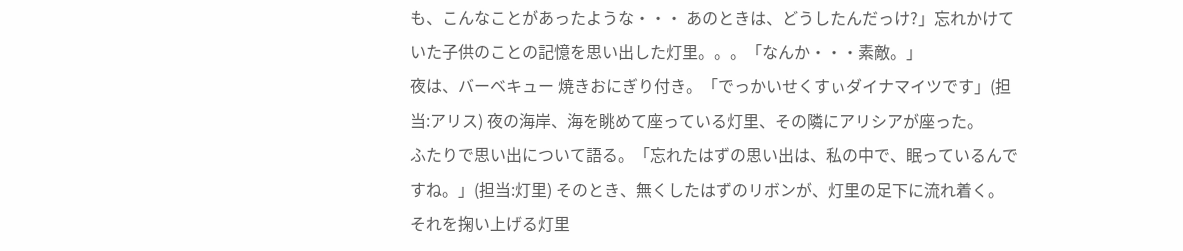も、こんなことがあったような・・・ あのときは、どうしたんだっけ?」忘れかけていた子供のことの記憶を思い出した灯里。。。「なんか・・・素敵。」
夜は、バーベキュー 焼きおにぎり付き。「でっかいせくすぃダイナマイツです」(担当:アリス) 夜の海岸、海を眺めて座っている灯里、その隣にアリシアが座った。
ふたりで思い出について語る。「忘れたはずの思い出は、私の中で、眠っているんですね。」(担当:灯里) そのとき、無くしたはずのリボンが、灯里の足下に流れ着く。
それを掬い上げる灯里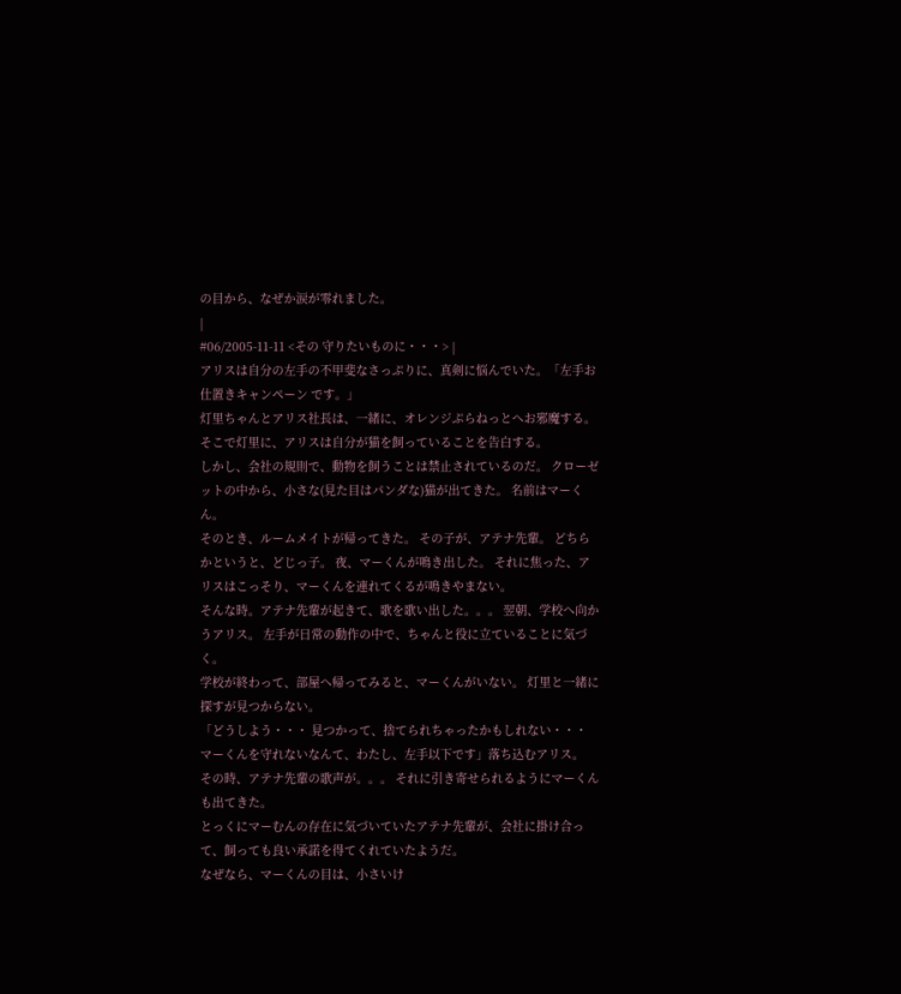の目から、なぜか涙が零れました。
|
#06/2005-11-11 <その 守りたいものに・・・> |
アリスは自分の左手の不甲斐なさっぷりに、真剣に悩んでいた。「左手お仕置きキャンペーン です。」
灯里ちゃんとアリス社長は、一緒に、オレンジぷらねっとへお邪魔する。 そこで灯里に、アリスは自分が猫を飼っていることを告白する。
しかし、会社の規則で、動物を飼うことは禁止されているのだ。 クローゼットの中から、小さな(見た目はパンダな)猫が出てきた。 名前はマーくん。
そのとき、ルームメイトが帰ってきた。 その子が、アテナ先輩。 どちらかというと、どじっ子。 夜、マーくんが鳴き出した。 それに焦った、アリスはこっそり、マーくんを連れてくるが鳴きやまない。
そんな時。アテナ先輩が起きて、歌を歌い出した。。。 翌朝、学校へ向かうアリス。 左手が日常の動作の中で、ちゃんと役に立ていることに気づく。
学校が終わって、部屋へ帰ってみると、マーくんがいない。 灯里と一緒に探すが見つからない。
「どうしよう・・・ 見つかって、捨てられちゃったかもしれない・・・ マーくんを守れないなんて、わたし、左手以下です」落ち込むアリス。
その時、アテナ先輩の歌声が。。。 それに引き寄せられるようにマーくんも出てきた。
とっくにマーむんの存在に気づいていたアテナ先輩が、会社に掛け合って、飼っても良い承諾を得てくれていたようだ。
なぜなら、マーくんの目は、小さいけ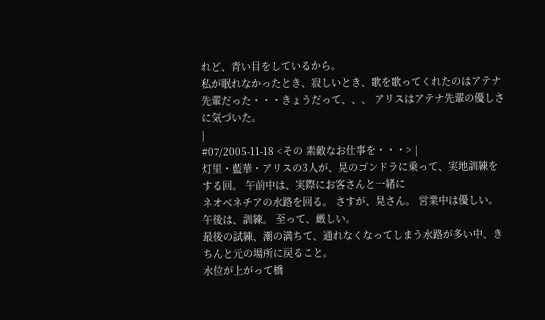れど、青い目をしているから。
私が眠れなかったとき、寂しいとき、歌を歌ってくれたのはアテナ先輩だった・・・きょうだって、、、 アリスはアテナ先輩の優しさに気づいた。
|
#07/2005-11-18 <その 素敵なお仕事を・・・> |
灯里・藍華・アリスの3人が、晃のゴンドラに乗って、実地訓練をする回。 午前中は、実際にお客さんと一緒に
ネオベネチアの水路を回る。 さすが、晃さん。 営業中は優しい。 午後は、訓練。 至って、厳しい。
最後の試練、潮の満ちて、通れなくなってしまう水路が多い中、きちんと元の場所に戻ること。
水位が上がって橋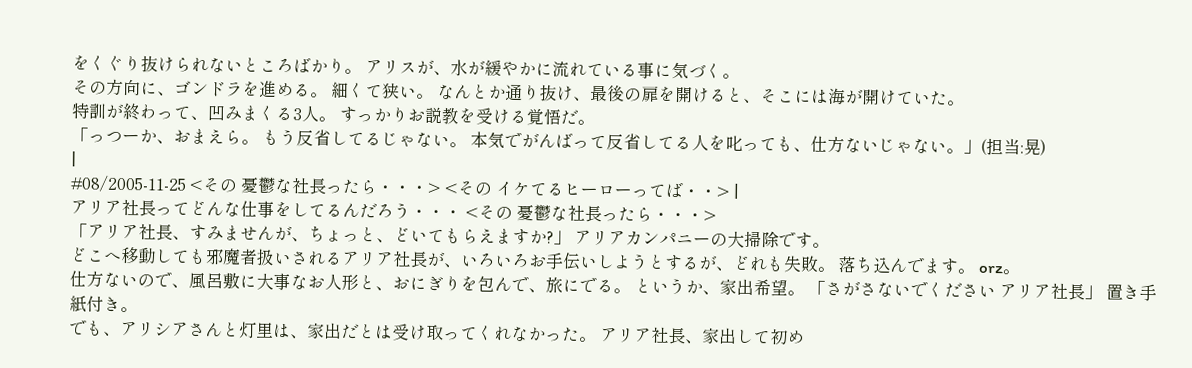をくぐり抜けられないところばかり。 アリスが、水が緩やかに流れている事に気づく。
その方向に、ゴンドラを進める。 細くて狭い。 なんとか通り抜け、最後の扉を開けると、そこには海が開けていた。
特訓が終わって、凹みまくる3人。 すっかりお説教を受ける覚悟だ。
「っつーか、おまえら。 もう反省してるじゃない。 本気でがんばって反省してる人を叱っても、仕方ないじゃない。」(担当:晃)
|
#08/2005-11-25 <その 憂鬱な社長ったら・・・> <その イケてるヒーローってば・・> |
アリア社長ってどんな仕事をしてるんだろう・・・ <その 憂鬱な社長ったら・・・>
「アリア社長、すみませんが、ちょっと、どいてもらえますか?」 アリアカンパニーの大掃除です。
どこへ移動しても邪魔者扱いされるアリア社長が、いろいろお手伝いしようとするが、どれも失敗。 落ち込んでます。 orz。
仕方ないので、風呂敷に大事なお人形と、おにぎりを包んで、旅にでる。 というか、家出希望。 「さがさないでください アリア社長」 置き手紙付き。
でも、アリシアさんと灯里は、家出だとは受け取ってくれなかった。 アリア社長、家出して初め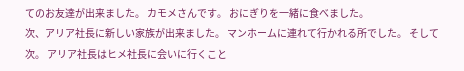てのお友達が出来ました。 カモメさんです。 おにぎりを一緒に食べました。
次、アリア社長に新しい家族が出来ました。 マンホームに連れて行かれる所でした。 そして次。 アリア社長はヒメ社長に会いに行くこと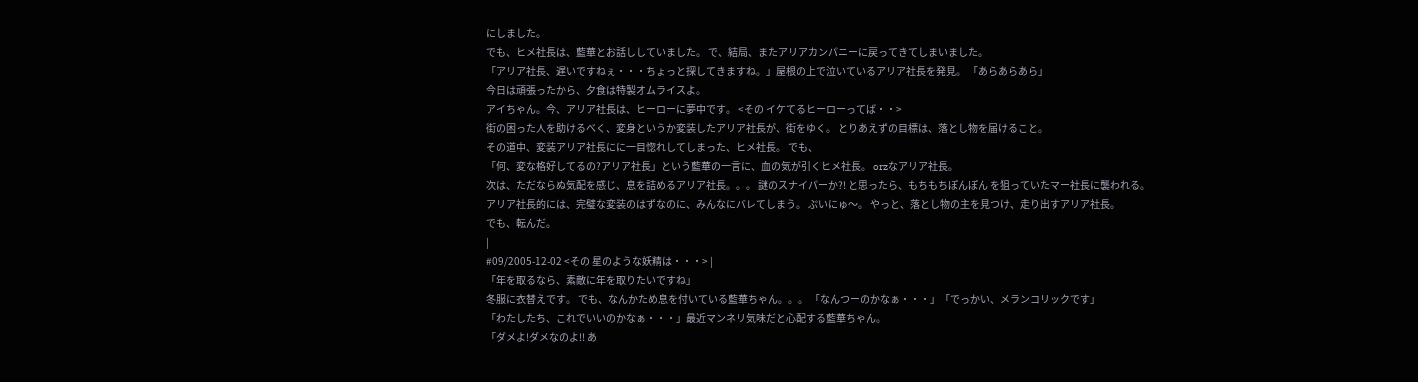にしました。
でも、ヒメ社長は、藍華とお話ししていました。 で、結局、またアリアカンパニーに戻ってきてしまいました。
「アリア社長、遅いですねぇ・・・ちょっと探してきますね。」屋根の上で泣いているアリア社長を発見。 「あらあらあら」
今日は頑張ったから、夕食は特製オムライスよ。
アイちゃん。今、アリア社長は、ヒーローに夢中です。 <その イケてるヒーローってば・・>
街の困った人を助けるべく、変身というか変装したアリア社長が、街をゆく。 とりあえずの目標は、落とし物を届けること。
その道中、変装アリア社長にに一目惚れしてしまった、ヒメ社長。 でも、
「何、変な格好してるの?アリア社長」という藍華の一言に、血の気が引くヒメ社長。 orzなアリア社長。
次は、ただならぬ気配を感じ、息を詰めるアリア社長。。。 謎のスナイパーか?! と思ったら、もちもちぽんぽん を狙っていたマー社長に襲われる。
アリア社長的には、完璧な変装のはずなのに、みんなにバレてしまう。 ぷいにゅ〜。 やっと、落とし物の主を見つけ、走り出すアリア社長。
でも、転んだ。
|
#09/2005-12-02 <その 星のような妖精は・・・> |
「年を取るなら、素敵に年を取りたいですね」
冬服に衣替えです。 でも、なんかため息を付いている藍華ちゃん。。。 「なんつーのかなぁ・・・」「でっかい、メランコリックです」
「わたしたち、これでいいのかなぁ・・・」最近マンネリ気味だと心配する藍華ちゃん。
「ダメよ!ダメなのよ!! あ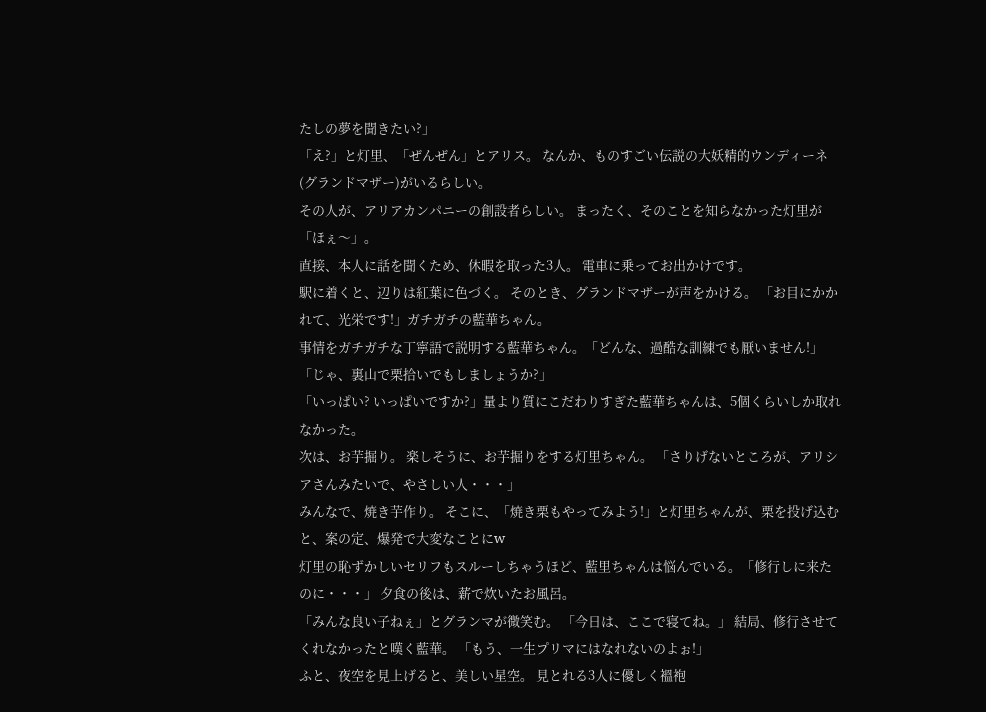たしの夢を聞きたい?」
「え?」と灯里、「ぜんぜん」とアリス。 なんか、ものすごい伝説の大妖精的ウンディーネ(グランドマザー)がいるらしい。
その人が、アリアカンパニーの創設者らしい。 まったく、そのことを知らなかった灯里が「ほぇ〜」。
直接、本人に話を聞くため、休暇を取った3人。 電車に乗ってお出かけです。
駅に着くと、辺りは紅葉に色づく。 そのとき、グランドマザーが声をかける。 「お目にかかれて、光栄です!」ガチガチの藍華ちゃん。
事情をガチガチな丁寧語で説明する藍華ちゃん。「どんな、過酷な訓練でも厭いません!」「じゃ、裏山で栗拾いでもしましょうか?」
「いっぱい? いっぱいですか?」量より質にこだわりすぎた藍華ちゃんは、5個くらいしか取れなかった。
次は、お芋掘り。 楽しそうに、お芋掘りをする灯里ちゃん。 「さりげないところが、アリシアさんみたいで、やさしい人・・・」
みんなで、焼き芋作り。 そこに、「焼き栗もやってみよう!」と灯里ちゃんが、栗を投げ込むと、案の定、爆発で大変なことにw
灯里の恥ずかしいセリフもスルーしちゃうほど、藍里ちゃんは悩んでいる。「修行しに来たのに・・・」 夕食の後は、薪で炊いたお風呂。
「みんな良い子ねぇ」とグランマが微笑む。 「今日は、ここで寝てね。」 結局、修行させてくれなかったと嘆く藍華。 「もう、一生プリマにはなれないのよぉ!」
ふと、夜空を見上げると、美しい星空。 見とれる3人に優しく褞袍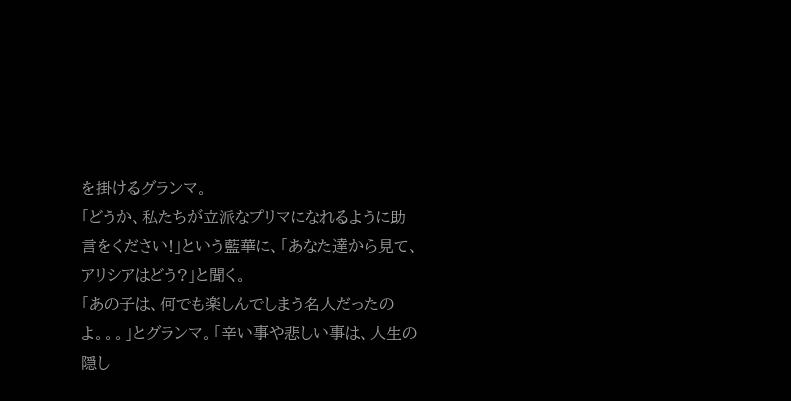を掛けるグランマ。
「どうか、私たちが立派なプリマになれるように助言をください!」という藍華に、「あなた達から見て、アリシアはどう?」と聞く。
「あの子は、何でも楽しんでしまう名人だったのよ。。。」とグランマ。「辛い事や悲しい事は、人生の隠し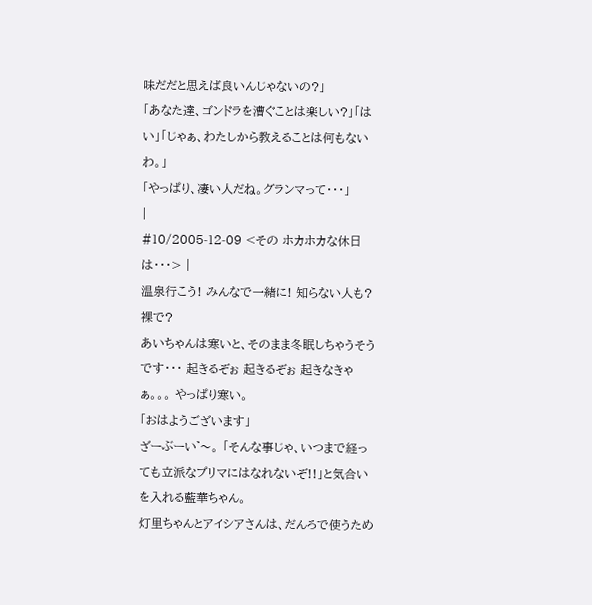味だだと思えば良いんじゃないの?」
「あなた達、ゴンドラを漕ぐことは楽しい?」「はい」「じゃぁ、わたしから教えることは何もないわ。」
「やっぱり、凄い人だね。グランマって・・・」
|
#10/2005-12-09 <その ホカホカな休日は・・・> |
温泉行こう! みんなで一緒に! 知らない人も? 裸で?
あいちゃんは寒いと、そのまま冬眠しちゃうそうです・・・ 起きるぞぉ 起きるぞぉ 起きなきゃぁ。。。 やっぱり寒い。
「おはようございます」
ざーぶーい゛〜。 「そんな事じゃ、いつまで経っても立派なプリマにはなれないぞ!!」と気合いを入れる藍華ちゃん。
灯里ちゃんとアイシアさんは、だんろで使うため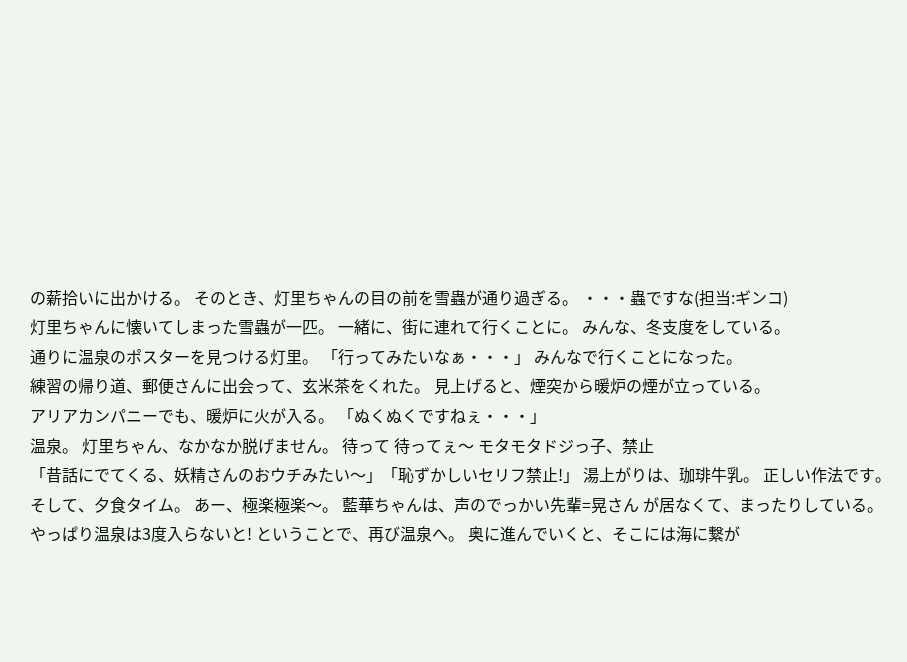の薪拾いに出かける。 そのとき、灯里ちゃんの目の前を雪蟲が通り過ぎる。 ・・・蟲ですな(担当:ギンコ)
灯里ちゃんに懐いてしまった雪蟲が一匹。 一緒に、街に連れて行くことに。 みんな、冬支度をしている。
通りに温泉のポスターを見つける灯里。 「行ってみたいなぁ・・・」 みんなで行くことになった。
練習の帰り道、郵便さんに出会って、玄米茶をくれた。 見上げると、煙突から暖炉の煙が立っている。
アリアカンパニーでも、暖炉に火が入る。 「ぬくぬくですねぇ・・・」
温泉。 灯里ちゃん、なかなか脱げません。 待って 待ってぇ〜 モタモタドジっ子、禁止
「昔話にでてくる、妖精さんのおウチみたい〜」「恥ずかしいセリフ禁止!」 湯上がりは、珈琲牛乳。 正しい作法です。
そして、夕食タイム。 あー、極楽極楽〜。 藍華ちゃんは、声のでっかい先輩=晃さん が居なくて、まったりしている。
やっぱり温泉は3度入らないと! ということで、再び温泉へ。 奥に進んでいくと、そこには海に繋が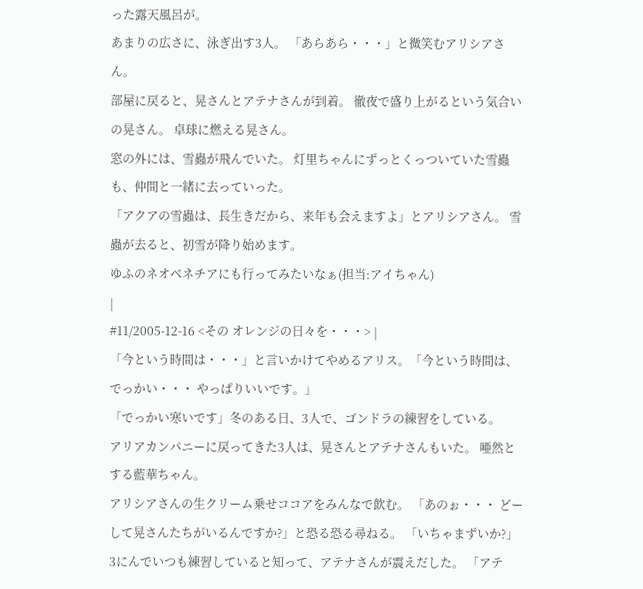った露天風呂が。
あまりの広さに、泳ぎ出す3人。 「あらあら・・・」と微笑むアリシアさん。
部屋に戻ると、晃さんとアテナさんが到着。 徹夜で盛り上がるという気合いの晃さん。 卓球に燃える晃さん。
窓の外には、雪蟲が飛んでいた。 灯里ちゃんにずっとくっついていた雪蟲も、仲間と一緒に去っていった。
「アクアの雪蟲は、長生きだから、来年も会えますよ」とアリシアさん。 雪蟲が去ると、初雪が降り始めます。
ゆふのネオベネチアにも行ってみたいなぁ(担当:アイちゃん)
|
#11/2005-12-16 <その オレンジの日々を・・・> |
「今という時間は・・・」と言いかけてやめるアリス。「今という時間は、でっかい・・・ やっぱりいいです。」
「でっかい寒いです」冬のある日、3人で、ゴンドラの練習をしている。
アリアカンパニーに戻ってきた3人は、晃さんとアテナさんもいた。 唖然とする藍華ちゃん。
アリシアさんの生クリーム乗せココアをみんなで飲む。 「あのぉ・・・ どーして晃さんたちがいるんですか?」と恐る恐る尋ねる。 「いちゃまずいか?」
3にんでいつも練習していると知って、アテナさんが震えだした。 「アテ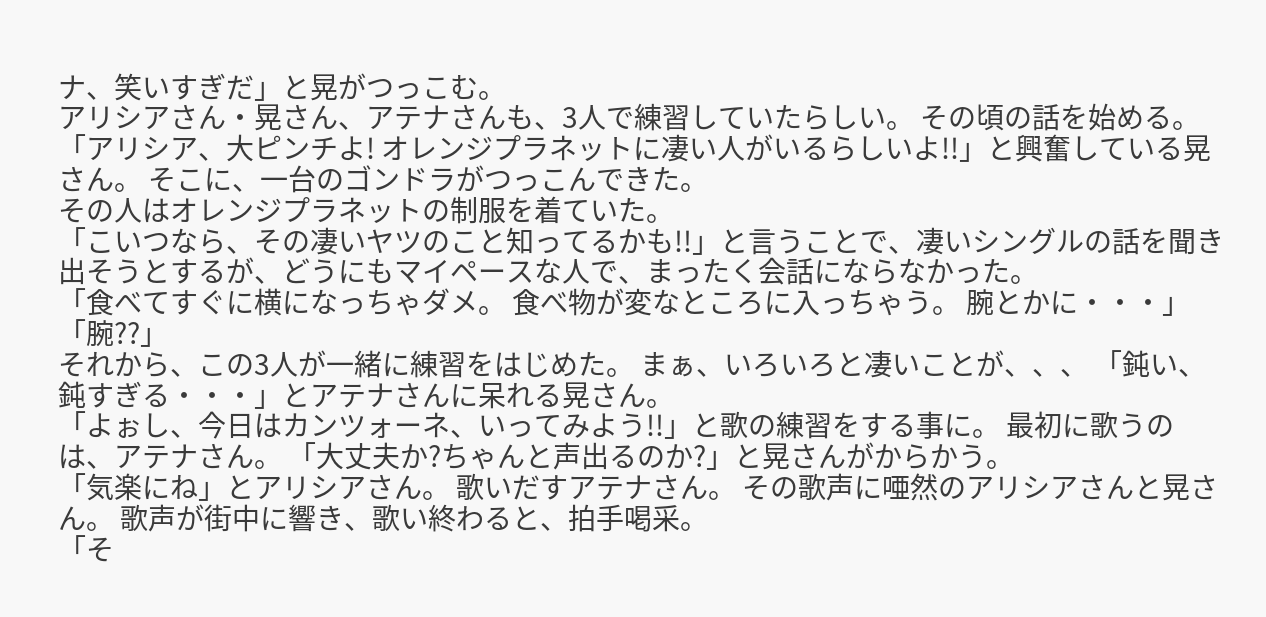ナ、笑いすぎだ」と晃がつっこむ。
アリシアさん・晃さん、アテナさんも、3人で練習していたらしい。 その頃の話を始める。
「アリシア、大ピンチよ! オレンジプラネットに凄い人がいるらしいよ!!」と興奮している晃さん。 そこに、一台のゴンドラがつっこんできた。
その人はオレンジプラネットの制服を着ていた。
「こいつなら、その凄いヤツのこと知ってるかも!!」と言うことで、凄いシングルの話を聞き出そうとするが、どうにもマイペースな人で、まったく会話にならなかった。
「食べてすぐに横になっちゃダメ。 食べ物が変なところに入っちゃう。 腕とかに・・・」「腕??」
それから、この3人が一緒に練習をはじめた。 まぁ、いろいろと凄いことが、、、 「鈍い、鈍すぎる・・・」とアテナさんに呆れる晃さん。
「よぉし、今日はカンツォーネ、いってみよう!!」と歌の練習をする事に。 最初に歌うのは、アテナさん。 「大丈夫か?ちゃんと声出るのか?」と晃さんがからかう。
「気楽にね」とアリシアさん。 歌いだすアテナさん。 その歌声に唖然のアリシアさんと晃さん。 歌声が街中に響き、歌い終わると、拍手喝采。
「そ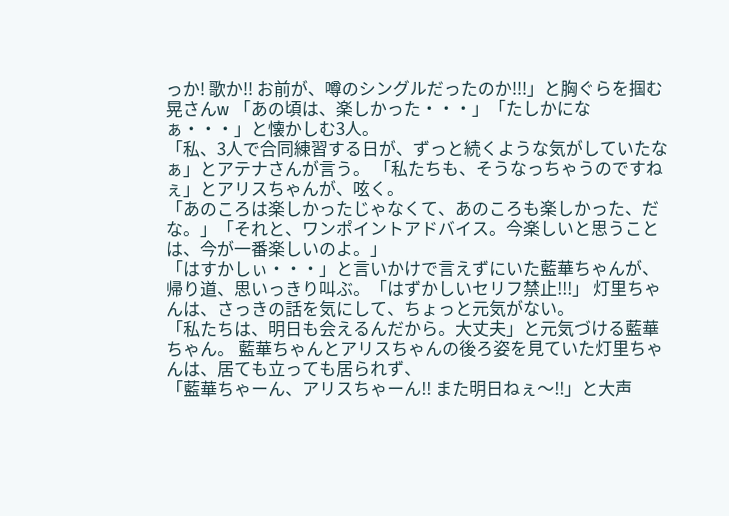っか! 歌か!! お前が、噂のシングルだったのか!!!」と胸ぐらを掴む晃さんw 「あの頃は、楽しかった・・・」「たしかになぁ・・・」と懐かしむ3人。
「私、3人で合同練習する日が、ずっと続くような気がしていたなぁ」とアテナさんが言う。 「私たちも、そうなっちゃうのですねぇ」とアリスちゃんが、呟く。
「あのころは楽しかったじゃなくて、あのころも楽しかった、だな。」「それと、ワンポイントアドバイス。今楽しいと思うことは、今が一番楽しいのよ。」
「はすかしぃ・・・」と言いかけで言えずにいた藍華ちゃんが、帰り道、思いっきり叫ぶ。「はずかしいセリフ禁止!!!」 灯里ちゃんは、さっきの話を気にして、ちょっと元気がない。
「私たちは、明日も会えるんだから。大丈夫」と元気づける藍華ちゃん。 藍華ちゃんとアリスちゃんの後ろ姿を見ていた灯里ちゃんは、居ても立っても居られず、
「藍華ちゃーん、アリスちゃーん!! また明日ねぇ〜!!」と大声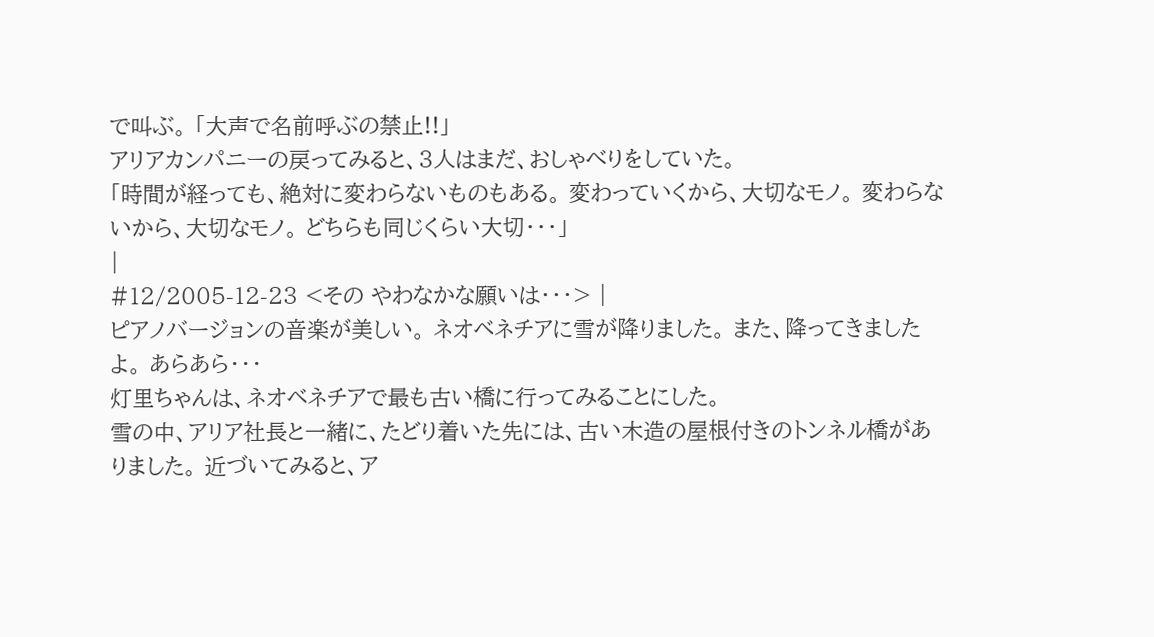で叫ぶ。 「大声で名前呼ぶの禁止!!」
アリアカンパニーの戻ってみると、3人はまだ、おしゃべりをしていた。
「時間が経っても、絶対に変わらないものもある。 変わっていくから、大切なモノ。 変わらないから、大切なモノ。 どちらも同じくらい大切・・・」
|
#12/2005-12-23 <その やわなかな願いは・・・> |
ピアノバージョンの音楽が美しい。 ネオベネチアに雪が降りました。 また、降ってきましたよ。 あらあら・・・
灯里ちゃんは、ネオベネチアで最も古い橋に行ってみることにした。
雪の中、アリア社長と一緒に、たどり着いた先には、古い木造の屋根付きのトンネル橋がありました。 近づいてみると、ア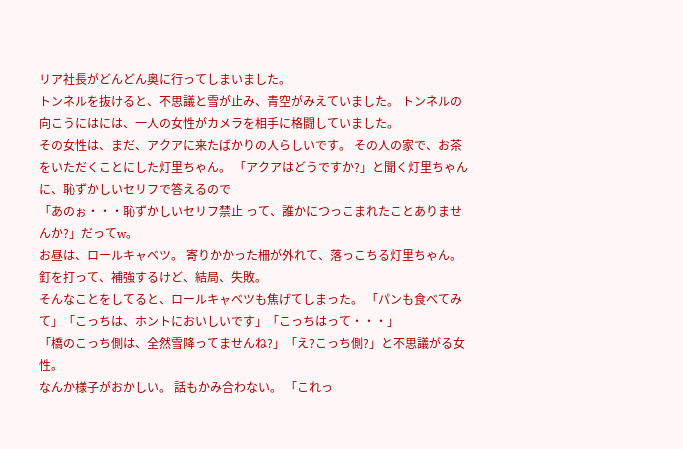リア社長がどんどん奥に行ってしまいました。
トンネルを抜けると、不思議と雪が止み、青空がみえていました。 トンネルの向こうにはには、一人の女性がカメラを相手に格闘していました。
その女性は、まだ、アクアに来たばかりの人らしいです。 その人の家で、お茶をいただくことにした灯里ちゃん。 「アクアはどうですか?」と聞く灯里ちゃんに、恥ずかしいセリフで答えるので
「あのぉ・・・恥ずかしいセリフ禁止 って、誰かにつっこまれたことありませんか?」だってw。
お昼は、ロールキャベツ。 寄りかかった柵が外れて、落っこちる灯里ちゃん。 釘を打って、補強するけど、結局、失敗。
そんなことをしてると、ロールキャベツも焦げてしまった。 「パンも食べてみて」「こっちは、ホントにおいしいです」「こっちはって・・・」
「橋のこっち側は、全然雪降ってませんね?」「え?こっち側?」と不思議がる女性。
なんか様子がおかしい。 話もかみ合わない。 「これっ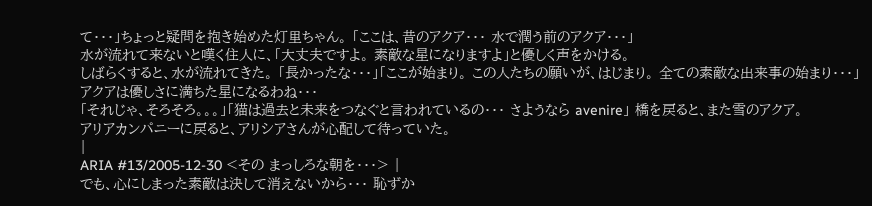て・・・」ちょっと疑問を抱き始めた灯里ちゃん。 「ここは、昔のアクア・・・ 水で潤う前のアクア・・・」
水が流れて来ないと嘆く住人に、「大丈夫ですよ。 素敵な星になりますよ」と優しく声をかける。
しばらくすると、水が流れてきた。 「長かったな・・・」「ここが始まり。 この人たちの願いが、はじまり。 全ての素敵な出来事の始まり・・・」
アクアは優しさに満ちた星になるわね・・・
「それじゃ、そろそろ。。。」「猫は過去と未来をつなぐと言われているの・・・ さようなら avenire」 橋を戻ると、また雪のアクア。
アリアカンパニーに戻ると、アリシアさんが心配して待っていた。
|
ARIA #13/2005-12-30 <その まっしろな朝を・・・> |
でも、心にしまった素敵は決して消えないから・・・ 恥ずか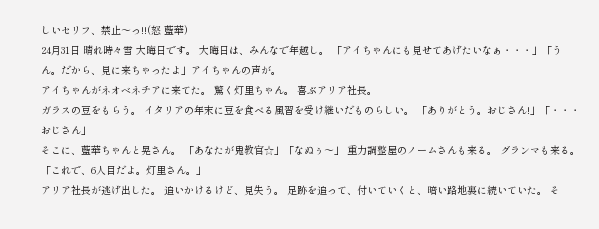しいセリフ、禁止〜っ!!(怒 藍華)
24月31日 晴れ時々雪 大晦日です。 大晦日は、みんなで年越し。 「アイちゃんにも見せてあげたいなぁ・・・」「うん。だから、見に来ちゃったよ」アイちゃんの声が。
アイちゃんがネオベネチアに来てた。 驚く灯里ちゃん。 喜ぶアリア社長。
ガラスの豆をもらう。 イタリアの年末に豆を食べる風習を受け継いだものらしい。 「ありがとう。おじさん!」「・・・おじさん」
そこに、藍華ちゃんと晃さん。 「あなたが鬼教官☆」「なぬぅ〜」 重力調整屋のノームさんも来る。 グランマも来る。 「これで、6人目だよ。灯里さん。」
アリア社長が逃げ出した。 追いかけるけど、見失う。 足跡を追って、付いていくと、暗い路地裏に続いていた。 そ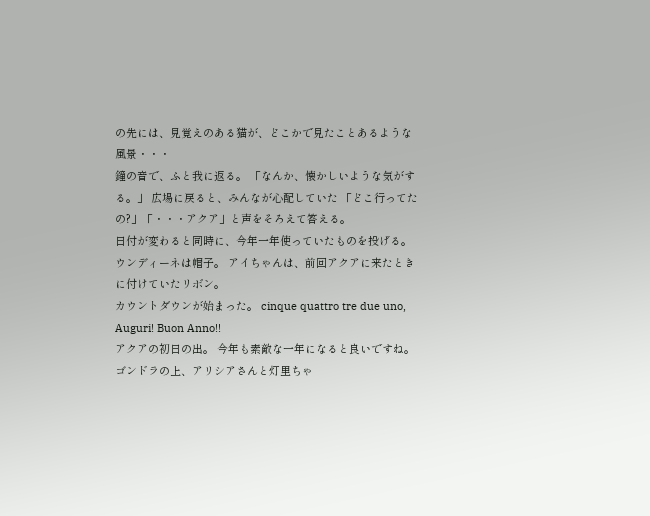の先には、見覚えのある猫が、どこかで見たことあるような風景・・・
鐘の音で、ふと我に返る。 「なんか、懐かしいような気がする。」 広場に戻ると、みんなが心配していた 「どこ行ってたの?」「・・・アクア」と声をそろえて答える。
日付が変わると同時に、今年一年使っていたものを投げる。 ウンディーネは帽子。 アイちゃんは、前回アクアに来たときに付けていたリボン。
カウントダウンが始まった。 cinque quattro tre due uno, Auguri! Buon Anno!!
アクアの初日の出。 今年も素敵な一年になると良いですね。
ゴンドラの上、アリシアさんと灯里ちゃ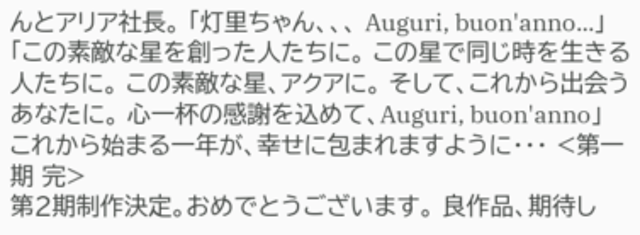んとアリア社長。 「灯里ちゃん、、、 Auguri, buon'anno...」
「この素敵な星を創った人たちに。 この星で同じ時を生きる人たちに。 この素敵な星、アクアに。 そして、これから出会うあなたに。 心一杯の感謝を込めて、Auguri, buon'anno」
これから始まる一年が、幸せに包まれますように・・・ <第一期 完>
第2期制作決定。おめでとうございます。 良作品、期待し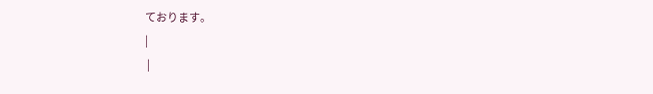ております。
|
 |